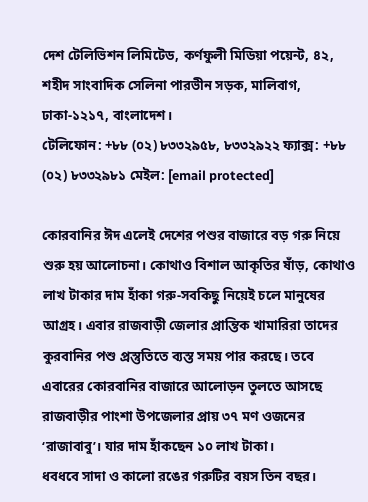দেশ টেলিভিশন লিমিটেড, কর্ণফুলী মিডিয়া পয়েন্ট, ৪২, শহীদ সাংবাদিক সেলিনা পারভীন সড়ক, মালিবাগ, ঢাকা-১২১৭, বাংলাদেশ।
টেলিফোন: +৮৮ (০২) ৮৩৩২৯৫৮, ৮৩৩২৯২২ ফ্যাক্স: +৮৮ (০২) ৮৩৩২৯৮১ মেইল: [email protected]

কোরবানির ঈদ এলেই দেশের পশুর বাজারে বড় গরু নিয়ে শুরু হয় আলোচনা। কোথাও বিশাল আকৃতির ষাঁড়, কোথাও লাখ টাকার দাম হাঁকা গরু-সবকিছু নিয়েই চলে মানুষের আগ্রহ। এবার রাজবাড়ী জেলার প্রান্তিক খামারিরা তাদের কুরবানির পশু প্রস্তুতিতে ব্যস্ত সময় পার করছে। তবে এবারের কোরবানির বাজারে আলোড়ন তুলতে আসছে রাজবাড়ীর পাংশা উপজেলার প্রায় ৩৭ মণ ওজনের ‘রাজাবাবু’। যার দাম হাঁকছেন ১০ লাখ টাকা।
ধবধবে সাদা ও কালো রঙের গরুটির বয়স তিন বছর।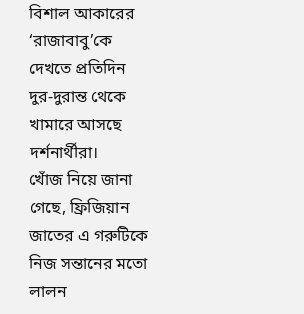বিশাল আকারের ‘রাজাবাবু’কে দেখতে প্রতিদিন দুর-দুরান্ত থেকে খামারে আসছে দর্শনার্থীরা।
খোঁজ নিয়ে জানা গেছে, ফ্রিজিয়ান জাতের এ গরুটিকে নিজ সন্তানের মতো লালন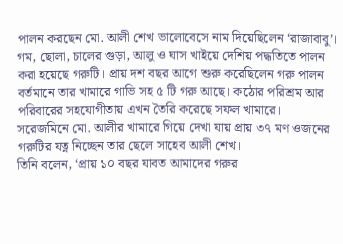পালন করছেন মো. আলী শেখ ভালোবেসে নাম দিয়েছিলেন ‘রাজাবাবু’। গম, ছোলা, চালের গুড়া, আলু ও ঘাস খাইয়ে দেশিয় পদ্ধতিতে পালন করা হয়েছে গরুটি। প্রায় দশ বছর আগে শুরু করেছিলেন গরু পালন বর্তমানে তার খামারে গাভি সহ ৫ টি গরু আছে। কঠোর পরিশ্রম আর পরিবারের সহযোগীতায় এখন তৈরি করেছে সফল খামারে।
সরেজমিনে মো. আলীর খামারে গিয়ে দেখা যায় প্রায় ৩৭ মণ ওজনের গরুটির যত্ন নিচ্ছেন তার ছেলে সাহেব আলী শেখ।
তিনি বলেন, ‘প্রায় ১০ বছর যাবত আমাদের গরুর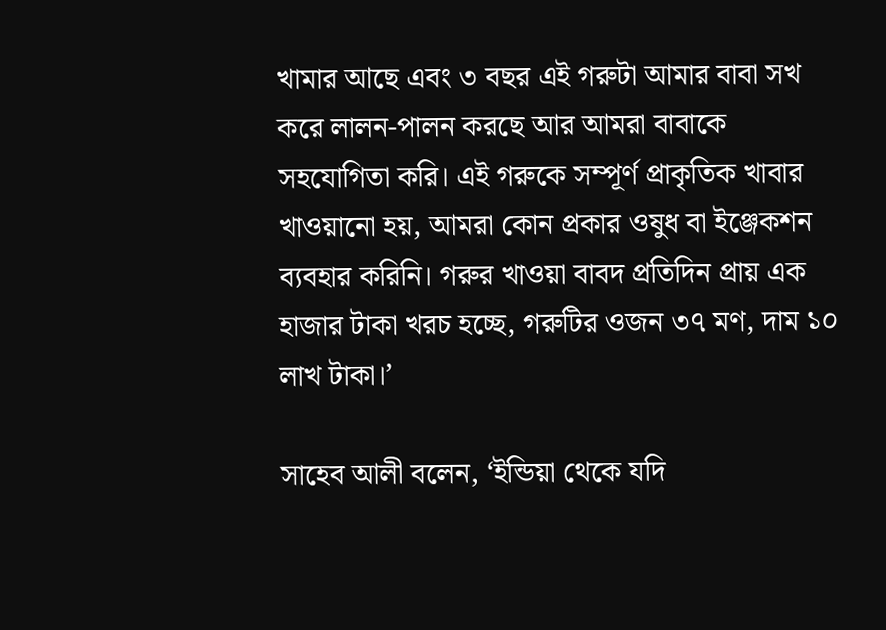খামার আছে এবং ৩ বছর এই গরুটা আমার বাবা সখ করে লালন-পালন করছে আর আমরা বাবাকে সহযোগিতা করি। এই গরুকে সম্পূর্ণ প্রাকৃতিক খাবার খাওয়ানো হয়, আমরা কোন প্রকার ওষুধ বা ইঞ্জেকশন ব্যবহার করিনি। গরুর খাওয়া বাবদ প্রতিদিন প্রায় এক হাজার টাকা খরচ হচ্ছে, গরুটির ওজন ৩৭ মণ, দাম ১০ লাখ টাকা।’

সাহেব আলী বলেন, ‘ইন্ডিয়া থেকে যদি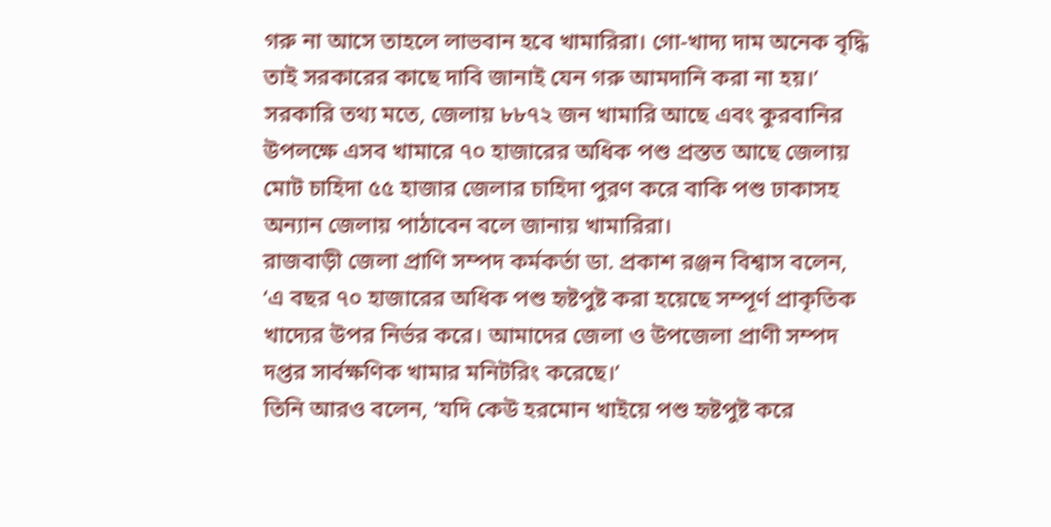গরু না আসে তাহলে লাভবান হবে খামারিরা। গো-খাদ্য দাম অনেক বৃদ্ধি তাই সরকারের কাছে দাবি জানাই যেন গরু আমদানি করা না হয়।’
সরকারি তথ্য মতে, জেলায় ৮৮৭২ জন খামারি আছে এবং কুরবানির উপলক্ষে এসব খামারে ৭০ হাজারের অধিক পশু প্রস্তত আছে জেলায় মোট চাহিদা ৫৫ হাজার জেলার চাহিদা পুরণ করে বাকি পশু ঢাকাসহ অন্যান জেলায় পাঠাবেন বলে জানায় খামারিরা।
রাজবাড়ী জেলা প্রাণি সম্পদ কর্মকর্তা ডা. প্রকাশ রঞ্জন বিশ্বাস বলেন, ‘এ বছর ৭০ হাজারের অধিক পশু হৃষ্টপুষ্ট করা হয়েছে সম্পূর্ণ প্রাকৃতিক খাদ্যের উপর নির্ভর করে। আমাদের জেলা ও উপজেলা প্রাণী সম্পদ দপ্তর সার্বক্ষণিক খামার মনিটরিং করেছে।’
তিনি আরও বলেন, ‘যদি কেউ হরমোন খাইয়ে পশু হৃষ্টপুষ্ট করে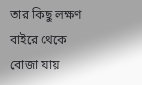তার কিছু লক্ষণ বাইরে থেকে বোজা যায়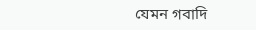যেমন গবাদি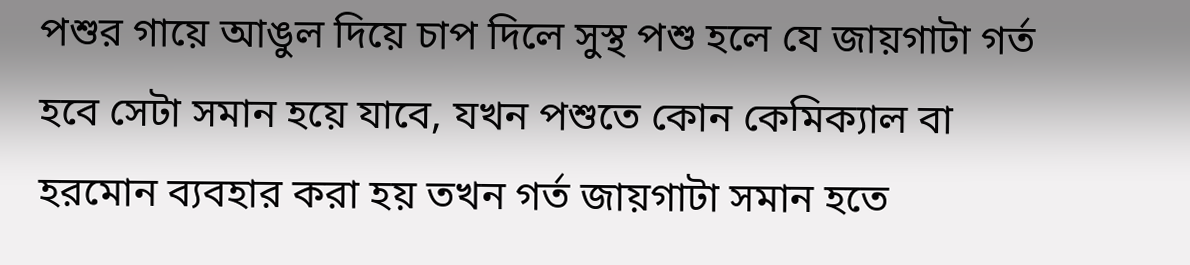পশুর গায়ে আঙুল দিয়ে চাপ দিলে সুস্থ পশু হলে যে জায়গাটা গর্ত হবে সেটা সমান হয়ে যাবে, যখন পশুতে কোন কেমিক্যাল বা হরমোন ব্যবহার করা হয় তখন গর্ত জায়গাটা সমান হতে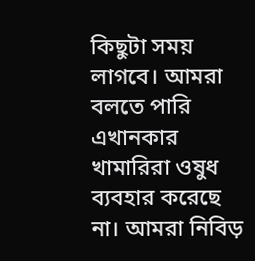কিছুটা সময় লাগবে। আমরা বলতে পারি এখানকার খামারিরা ওষুধ ব্যবহার করেছে না। আমরা নিবিড়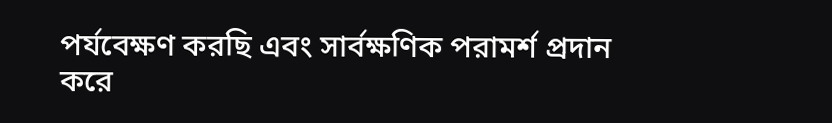পর্যবেক্ষণ করছি এবং সার্বক্ষণিক পরামর্শ প্রদান করে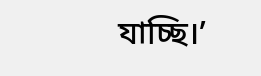যাচ্ছি।’